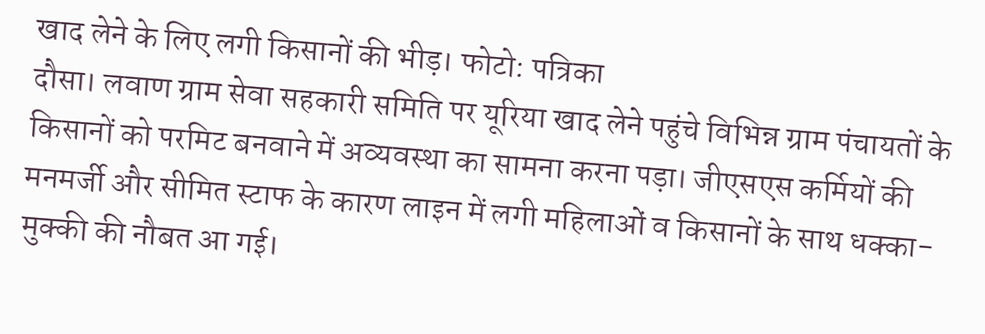खाद लेने के लिए लगी किसानों की भीड़। फोटो: पत्रिका
दौसा। लवाण ग्राम सेवा सहकारी समिति पर यूरिया खाद लेने पहुंचे विभिन्न ग्राम पंचायतों के किसानों को परमिट बनवाने में अव्यवस्था का सामना करना पड़ा। जीएसएस कर्मियों की मनमर्जी और सीमित स्टाफ के कारण लाइन में लगी महिलाओं व किसानों के साथ धक्का-मुक्की की नौबत आ गई।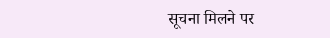सूचना मिलने पर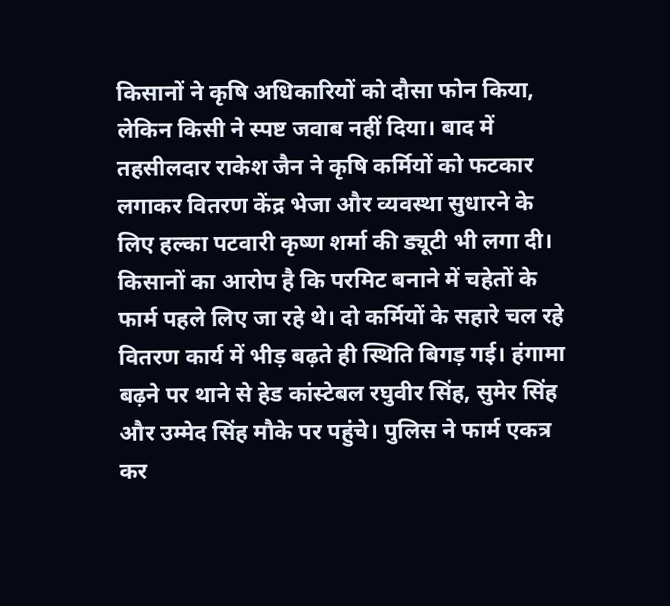किसानों ने कृषि अधिकारियों को दौसा फोन किया, लेकिन किसी ने स्पष्ट जवाब नहीं दिया। बाद में तहसीलदार राकेश जैन ने कृषि कर्मियों को फटकार लगाकर वितरण केंद्र भेजा और व्यवस्था सुधारने के लिए हल्का पटवारी कृष्ण शर्मा की ड्यूटी भी लगा दी।
किसानों का आरोप है कि परमिट बनाने में चहेतों के फार्म पहले लिए जा रहे थे। दो कर्मियों के सहारे चल रहे वितरण कार्य में भीड़ बढ़ते ही स्थिति बिगड़ गई। हंगामा बढ़ने पर थाने से हेड कांस्टेबल रघुवीर सिंह, सुमेर सिंह और उम्मेद सिंह मौके पर पहुंचे। पुलिस ने फार्म एकत्र कर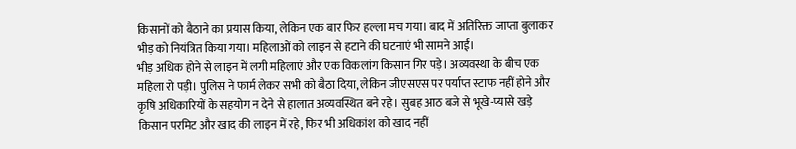किसानों को बैठाने का प्रयास किया, लेकिन एक बार फिर हल्ला मच गया। बाद में अतिरिक्त जाप्ता बुलाकर भीड़ को नियंत्रित किया गया। महिलाओं को लाइन से हटाने की घटनाएं भी सामने आईं।
भीड़ अधिक होने से लाइन में लगी महिलाएं और एक विकलांग किसान गिर पड़े। अव्यवस्था के बीच एक महिला रो पड़ी। पुलिस ने फार्म लेकर सभी को बैठा दिया, लेकिन जीएसएस पर पर्याप्त स्टाफ नहीं होने और कृषि अधिकारियों के सहयोग न देने से हालात अव्यवस्थित बने रहे। सुबह आठ बजे से भूखे-प्यासे खड़े किसान परमिट और खाद की लाइन में रहे, फिर भी अधिकांश को खाद नहीं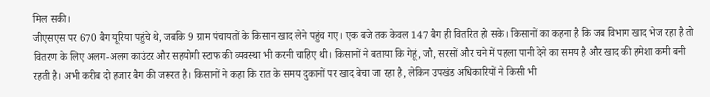मिल सकी।
जीएसएस पर 670 बैग यूरिया पहुंचे थे, जबकि 9 ग्राम पंचायतों के किसान खाद लेने पहुंच गए। एक बजे तक केवल 147 बैग ही वितरित हो सके। किसानों का कहना है कि जब विभाग खाद भेज रहा है तो वितरण के लिए अलग-अलग काउंटर और सहयोगी स्टाफ की व्यवस्था भी करनी चाहिए थी। किसानों ने बताया कि गेहूं, जौ, सरसों और चने में पहला पानी देने का समय है और खाद की हमेशा कमी बनी रहती है। अभी करीब दो हजार बैग की जरूरत है। किसानों ने कहा कि रात के समय दुकानों पर खाद बेचा जा रहा है, लेकिन उपखंड अधिकारियों ने किसी भी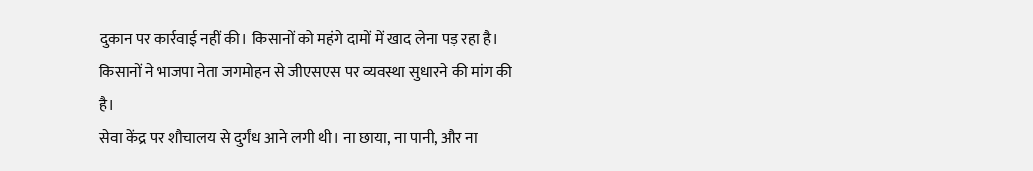दुकान पर कार्रवाई नहीं की। किसानों को महंगे दामों में खाद लेना पड़ रहा है। किसानों ने भाजपा नेता जगमोहन से जीएसएस पर व्यवस्था सुधारने की मांग की है।
सेवा केंद्र पर शौचालय से दुर्गंध आने लगी थी। ना छाया, ना पानी, और ना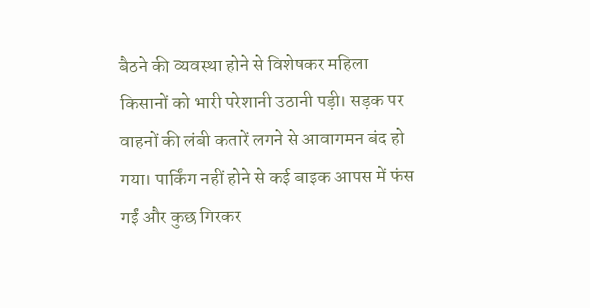बैठने की व्यवस्था होने से विशेषकर महिला किसानों को भारी परेशानी उठानी पड़ी। सड़क पर वाहनों की लंबी कतारें लगने से आवागमन बंद हो गया। पार्किंग नहीं होने से कई बाइक आपस में फंस गईं और कुछ गिरकर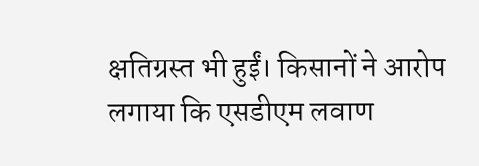क्षतिग्रस्त भी हुईं। किसानों ने आरोप लगाया कि एसडीएम लवाण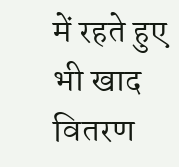में रहते हुए भी खाद वितरण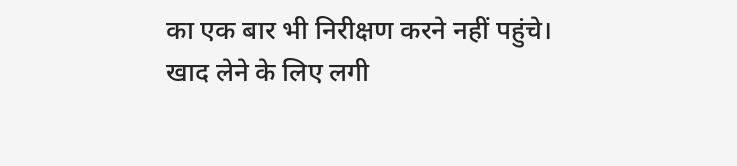का एक बार भी निरीक्षण करने नहीं पहुंचे।
खाद लेने के लिए लगी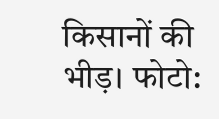किसानों की भीड़। फोटो: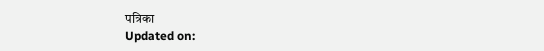पत्रिका
Updated on: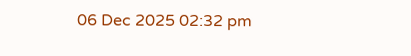06 Dec 2025 02:32 pm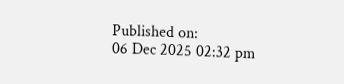Published on:
06 Dec 2025 02:32 pm